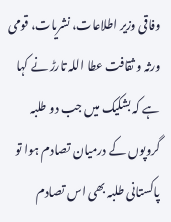وفاقی وزیر اطلاعات، نشریات، قومی ورثہ و ثقافت عطا اللہ تارڑ نے کہا ہے کہ بشکیک میں جب دو طلبہ گروپوں کے درمیان تصادم ہوا تو پاکستانی طلبہ بھی اس تصادم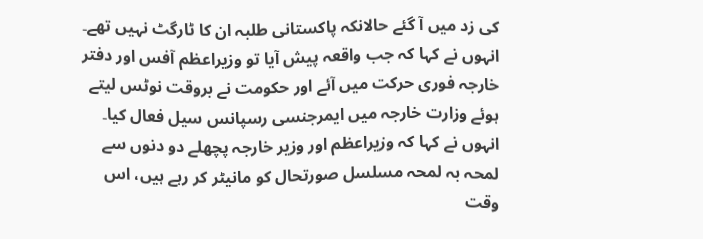کی زد میں آ گئے حالانکہ پاکستانی طلبہ ان کا ٹارگٹ نہیں تھے۔ انہوں نے کہا کہ جب واقعہ پیش آیا تو وزیراعظم آفس اور دفتر خارجہ فوری حرکت میں آئے اور حکومت نے بروقت نوٹس لیتے ہوئے وزارت خارجہ میں ایمرجنسی رسپانس سیل فعال کیا۔
انہوں نے کہا کہ وزیراعظم اور وزیر خارجہ پچھلے دو دنوں سے لمحہ بہ لمحہ مسلسل صورتحال کو مانیٹر کر رہے ہیں، اس وقت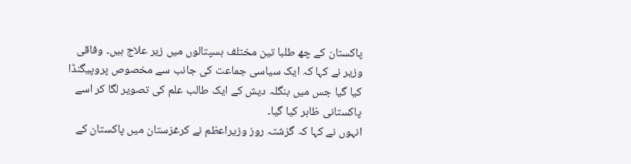پاکستان کے چھ طلبا تین مختلف ہسپتالوں میں زیر علاج ہیں۔ وفاقی وزیر نے کہا کہ ایک سیاسی جماعت کی جانب سے مخصوص پروپیگنڈا کیا گیا جس میں بنگلہ دیش کے ایک طالب علم کی تصویر لگا کر اسے پاکستانی ظاہر کیا گیا۔
انہوں نے کہا کہ گزشتہ روز وزیراعظم نے کرغزستان میں پاکستان کے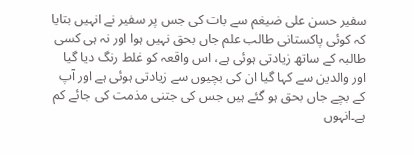سفیر حسن علی ضیغم سے بات کی جس پر سفیر نے انہیں بتایا کہ کوئی پاکستانی طالب علم جاں بحق نہیں ہوا اور نہ ہی کسی طالبہ کے ساتھ زیادتی ہوئی ہے، اس واقعہ کو غلط رنگ دیا گیا اور والدین سے کہا گیا ان کی بچیوں سے زیادتی ہوئی ہے اور آپ کے بچے جاں بحق ہو گئے ہیں جس کی جتنی مذمت کی جائے کم ہے۔انہوں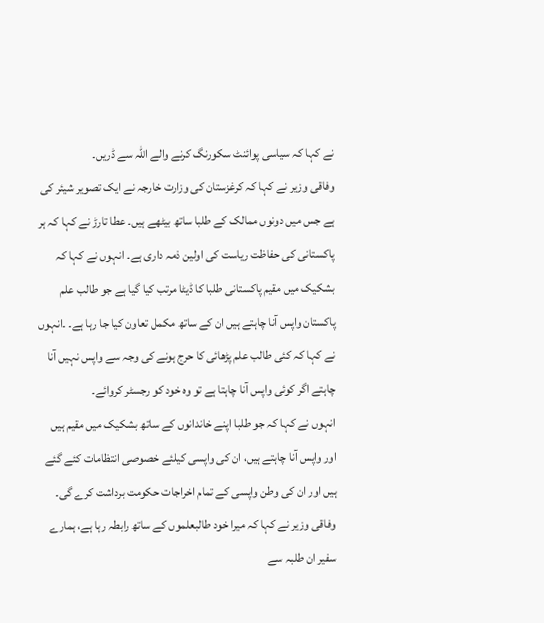نے کہا کہ سیاسی پوائنٹ سکورنگ کرنے والے اللہ سے ڈریں۔
وفاقی وزیر نے کہا کہ کرغزستان کی وزارت خارجہ نے ایک تصویر شیئر کی ہے جس میں دونوں ممالک کے طلبا ساتھ بیٹھے ہیں۔ عطا تارڑ نے کہا کہ ہر پاکستانی کی حفاظت ریاست کی اولین ذمہ داری ہے۔ انہوں نے کہا کہ بشکیک میں مقیم پاکستانی طلبا کا ڈیٹا مرتب کیا گیا ہے جو طالب علم پاکستان واپس آنا چاہتے ہیں ان کے ساتھ مکمل تعاون کیا جا رہا ہے۔ ۔انہوں نے کہا کہ کئی طالب علم پڑھائی کا حرج ہونے کی وجہ سے واپس نہیں آنا چاہتے اگر کوئی واپس آنا چاہتا ہے تو وہ خود کو رجسٹر کروائے۔
انہوں نے کہا کہ جو طلبا اپنے خاندانوں کے ساتھ بشکیک میں مقیم ہیں اور واپس آنا چاہتے ہیں، ان کی واپسی کیلئے خصوصی انتظامات کئے گئے ہیں اور ان کی وطن واپسی کے تمام اخراجات حکومت برداشت کرے گی۔ وفاقی وزیر نے کہا کہ میرا خود طالبعلموں کے ساتھ رابطہ رہا ہے، ہمارے سفیر ان طلبہ سے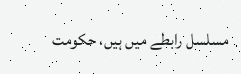مسلسل رابطے میں ہیں، حکومت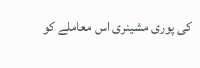کی پوری مشینری اس معاملے کو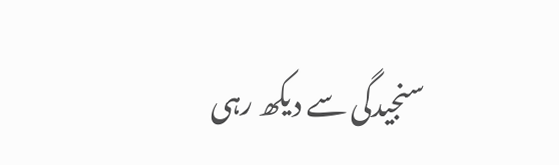سنجیدگی سے دیکھ رہی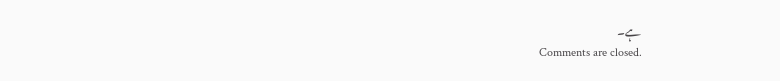ہے۔
Comments are closed.